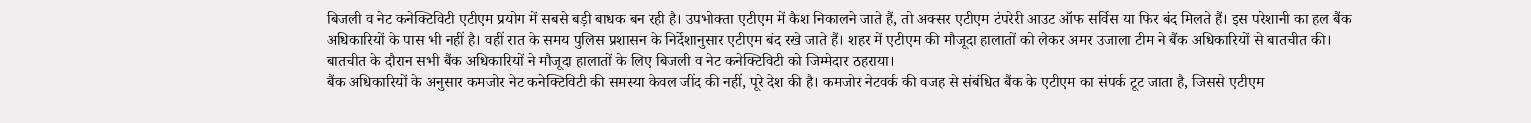बिजली व नेट कनेक्टिविटी एटीएम प्रयोग में सबसे बड़ी बाधक बन रही है। उपभोक्ता एटीएम में कैश निकालने जाते हैं, तो अक्सर एटीएम टंपरेरी आउट ऑफ सर्विस या फिर बंद मिलते हैं। इस परेशानी का हल बैंक अधिकारियों के पास भी नहीं है। वहीं रात के समय पुलिस प्रशासन के निर्देशानुसार एटीएम बंद रखे जाते हैं। शहर में एटीएम की मौजूदा हालातों को लेकर अमर उजाला टीम ने बैंक अधिकारियों से बातचीत की। बातचीत के दौरान सभी बैंक अधिकारियों ने मौजूदा हालातों के लिए बिजली व नेट कनेक्टिविटी को जिम्मेदार ठहराया।
बैंक अधिकारियों के अनुसार कमजोर नेट कनेक्टिविटी की समस्या केवल जींद की नहीं, पूरे देश की है। कमजोर नेटवर्क की वजह से संबंधित बैंक के एटीएम का संपर्क टूट जाता है, जिससे एटीएम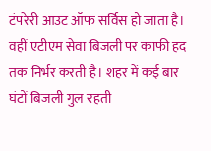टंपरेरी आउट ऑफ सर्विस हो जाता है। वहीं एटीएम सेवा बिजली पर काफी हद तक निर्भर करती है। शहर में कई बार घंटों बिजली गुल रहती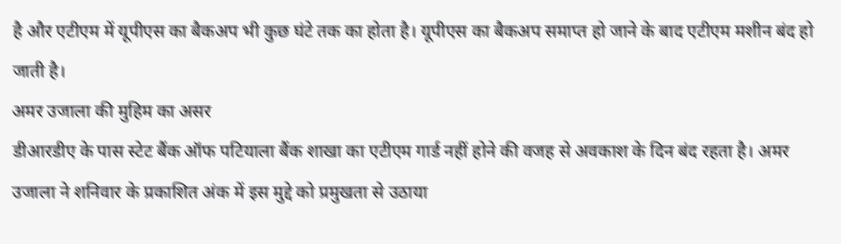है और एटीएम में यूपीएस का बैकअप भी कुछ घंटे तक का होता है। यूपीएस का बैकअप समाप्त हो जाने के बाद एटीएम मशीन बंद हो जाती है।
अमर उजाला की मुहिम का असर
डीआरडीए के पास स्टेट बैंक ऑफ पटियाला बैंक शाखा का एटीएम गार्ड नहीं होने की वजह से अवकाश के दिन बंद रहता है। अमर उजाला ने शनिवार के प्रकाशित अंक में इस मुद्दे को प्रमुखता से उठाया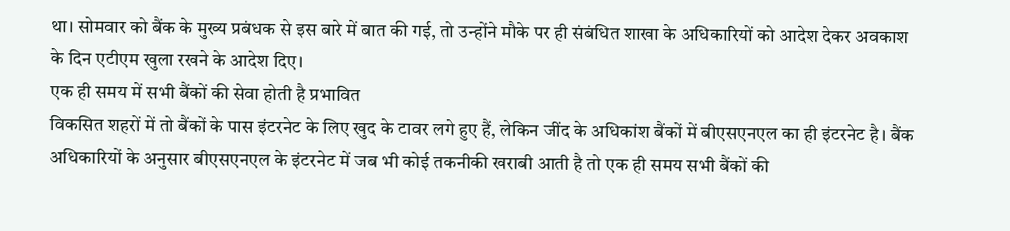था। सोमवार को बैंक के मुख्य प्रबंधक से इस बारे में बात की गई, तो उन्होंने मौके पर ही संबंधित शाखा के अधिकारियों को आदेश देकर अवकाश के दिन एटीएम खुला रखने के आदेश दिए।
एक ही समय में सभी बैंकों की सेवा होती है प्रभावित
विकसित शहरों में तो बैंकों के पास इंटरनेट के लिए खुद के टावर लगे हुए हैं, लेकिन जींद के अधिकांश बैंकों में बीएसएनएल का ही इंटरनेट है। बैंक अधिकारियों के अनुसार बीएसएनएल के इंटरनेट में जब भी कोई तकनीकी खराबी आती है तो एक ही समय सभी बैंकों की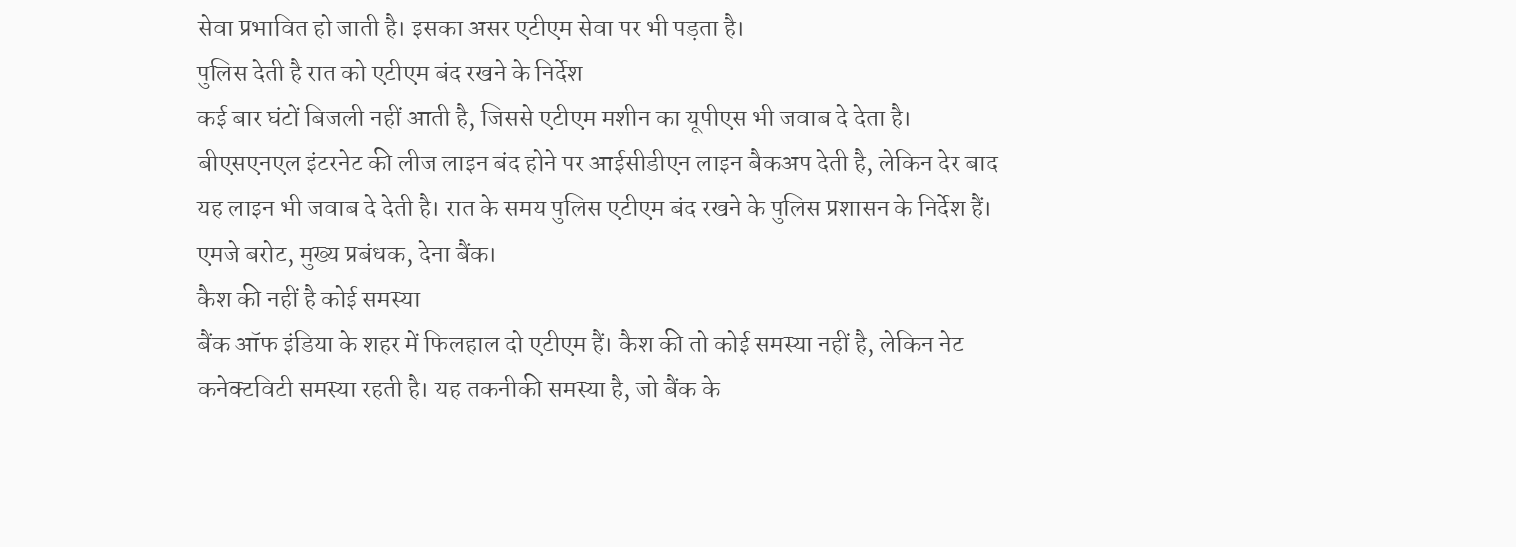सेवा प्रभावित हो जाती है। इसका असर एटीएम सेवा पर भी पड़ता है।
पुलिस देती है रात को एटीएम बंद रखने के निर्देश
कई बार घंटों बिजली नहीं आती है, जिससे एटीएम मशीन का यूपीएस भी जवाब दे देता है। बीएसएनएल इंटरनेट की लीज लाइन बंद होने पर आईसीडीएन लाइन बैकअप देती है, लेकिन देर बाद यह लाइन भी जवाब दे देती है। रात के समय पुलिस एटीएम बंद रखने के पुलिस प्रशासन के निर्देश हैं।
एमजे बरोट, मुख्य प्रबंधक, देना बैंक।
कैश की नहीं है कोई समस्या
बैंक ऑफ इंडिया के शहर में फिलहाल दो एटीएम हैं। कैश की तो कोई समस्या नहीं है, लेकिन नेट कनेक्टविटी समस्या रहती है। यह तकनीकी समस्या है, जो बैंक के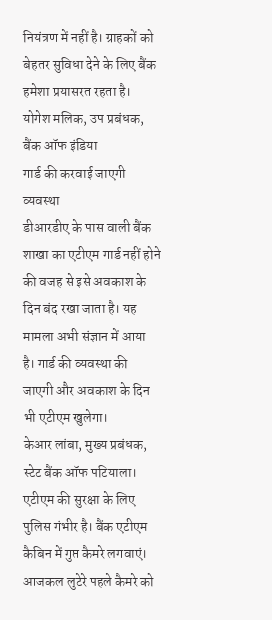नियंत्रण में नहीं है। ग्राहकों को बेहतर सुविधा देने के लिए बैंक हमेशा प्रयासरत रहता है।
योगेश मलिक, उप प्रबंधक, बैंक ऑफ इंडिया
गार्ड की करवाई जाएगी व्यवस्था
डीआरडीए के पास वाली बैंक शाखा का एटीएम गार्ड नहीं होने की वजह से इसे अवकाश के दिन बंद रखा जाता है। यह मामला अभी संज्ञान में आया है। गार्ड की व्यवस्था की जाएगी और अवकाश के दिन भी एटीएम खुलेगा।
केआर लांबा, मुख्य प्रबंधक, स्टेट बैंक ऑफ पटियाला।
एटीएम की सुरक्षा के लिए पुलिस गंभीर है। बैंक एटीएम कैबिन में गुप्त कैमरे लगवाएं। आजकल लुटेरे पहले कैमरे को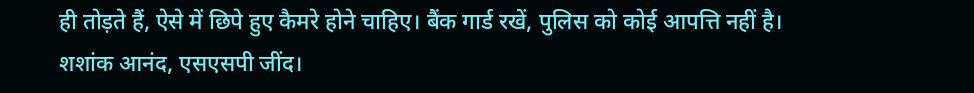ही तोड़ते हैं, ऐसे में छिपे हुए कैमरे होने चाहिए। बैंक गार्ड रखें, पुलिस को कोई आपत्ति नहीं है।
शशांक आनंद, एसएसपी जींद।